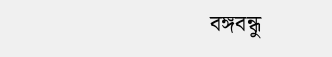বঙ্গবন্ধু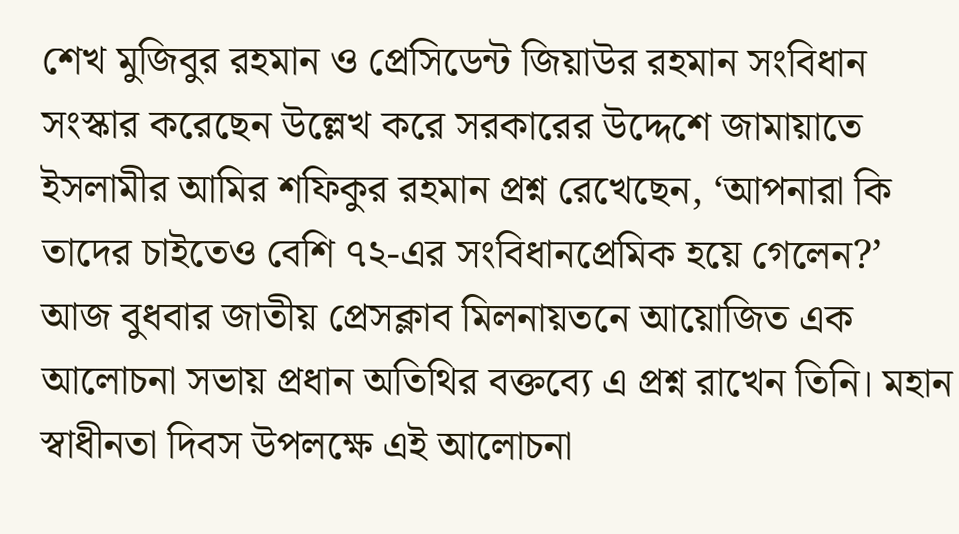শেখ মুজিবুর রহমান ও প্রেসিডেন্ট জিয়াউর রহমান সংবিধান সংস্কার করেছেন উল্লেখ করে সরকারের উদ্দেশে জামায়াতে ইসলামীর আমির শফিকুর রহমান প্রশ্ন রেখেছেন, ‘আপনারা কি তাদের চাইতেও বেশি ৭২-এর সংবিধানপ্রেমিক হয়ে গেলেন?’
আজ বুধবার জাতীয় প্রেসক্লাব মিলনায়তনে আয়োজিত এক আলোচনা সভায় প্রধান অতিথির বক্তব্যে এ প্রশ্ন রাখেন তিনি। মহান স্বাধীনতা দিবস উপলক্ষে এই আলোচনা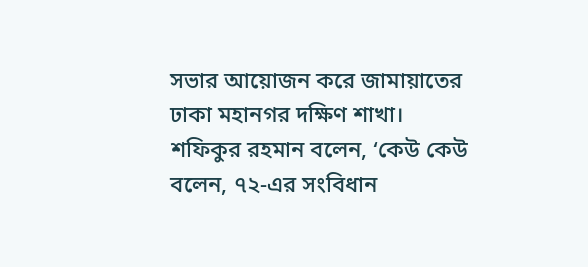সভার আয়োজন করে জামায়াতের ঢাকা মহানগর দক্ষিণ শাখা।
শফিকুর রহমান বলেন, ‘কেউ কেউ বলেন, ৭২-এর সংবিধান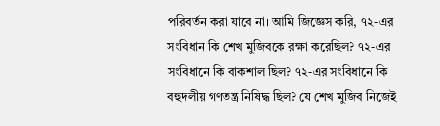পরিবর্তন করা যাবে না। আমি জিজ্ঞেস করি, ৭২-এর সংবিধান কি শেখ মুজিবকে রক্ষা করেছিল? ৭২-এর সংবিধানে কি বাকশাল ছিল? ৭২-এর সংবিধানে কি বহুদলীয় গণতন্ত্র নিষিদ্ধ ছিল? যে শেখ মুজিব নিজেই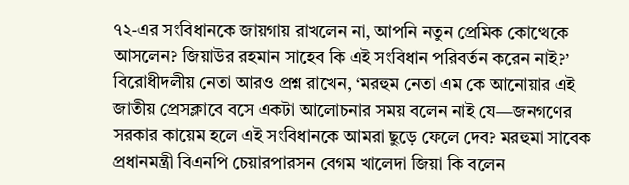৭২-এর সংবিধানকে জায়গায় রাখলেন না, আপনি নতুন প্রেমিক কোত্থেকে আসলেন? জিয়াউর রহমান সাহেব কি এই সংবিধান পরিবর্তন করেন নাই?’
বিরোধীদলীয় নেতা আরও প্রশ্ন রাখেন, ‘মরহুম নেতা এম কে আনোয়ার এই জাতীয় প্রেসক্লাবে বসে একটা আলোচনার সময় বলেন নাই যে—জনগণের সরকার কায়েম হলে এই সংবিধানকে আমরা ছুড়ে ফেলে দেব? মরহুমা সাবেক প্রধানমন্ত্রী বিএনপি চেয়ারপারসন বেগম খালেদা জিয়া কি বলেন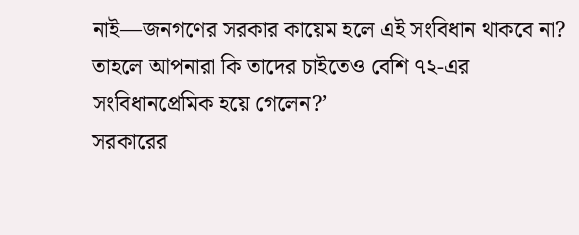নাই—জনগণের সরকার কায়েম হলে এই সংবিধান থাকবে না? তাহলে আপনারা কি তাদের চাইতেও বেশি ৭২-এর সংবিধানপ্রেমিক হয়ে গেলেন?’
সরকারের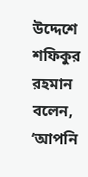উদ্দেশে শফিকুর রহমান বলেন, ‘আপনি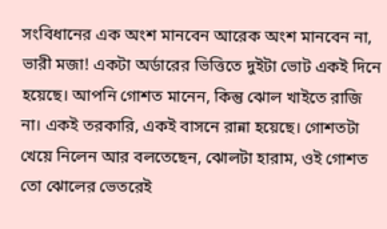সংবিধানের এক অংশ মানবেন আরেক অংশ মানবেন না, ভারী মজা! একটা অর্ডারের ভিত্তিতে দুইটা ভোট একই দিনে হয়েছে। আপনি গোশত মানেন, কিন্তু ঝোল খাইতে রাজি না। একই তরকারি, একই বাসনে রান্না হয়েছে। গোশতটা খেয়ে নিলেন আর বলতেছেন, ঝোলটা হারাম, ওই গোশত তো ঝোলের ভেতরেই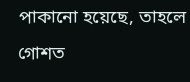পাকানো হয়েছে, তাহলে গোশত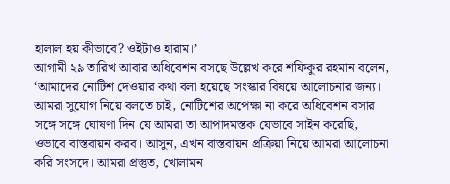হালাল হয় কীভাবে? ওইটাও হারাম।’
আগামী ২৯ তারিখ আবার অধিবেশন বসছে উল্লেখ করে শফিকুর রহমান বলেন, ‘আমাদের নোটিশ দেওয়ার কথা বলা হয়েছে সংস্কার বিষয়ে আলোচনার জন্য। আমরা সুযোগ নিয়ে বলতে চাই, নোটিশের অপেক্ষা না করে অধিবেশন বসার সঙ্গে সঙ্গে ঘোষণা দিন যে আমরা তা আপাদমস্তক যেভাবে সাইন করেছি, ওভাবে বাস্তবায়ন করব। আসুন, এখন বাস্তবায়ন প্রক্রিয়া নিয়ে আমরা আলোচনা করি সংসদে। আমরা প্রস্তুত, খোলামন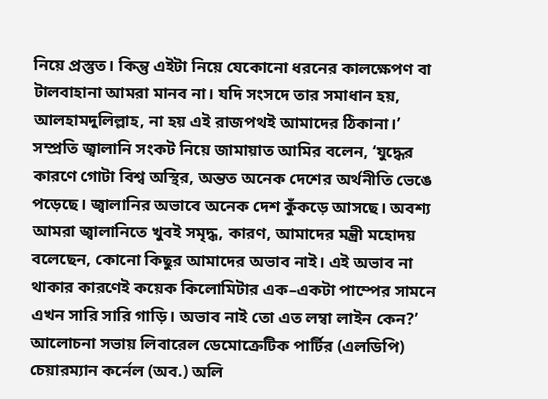নিয়ে প্রস্তুত। কিন্তু এইটা নিয়ে যেকোনো ধরনের কালক্ষেপণ বা টালবাহানা আমরা মানব না। যদি সংসদে তার সমাধান হয়, আলহামদুলিল্লাহ, না হয় এই রাজপথই আমাদের ঠিকানা।’
সম্প্রতি জ্বালানি সংকট নিয়ে জামায়াত আমির বলেন, ‘যুদ্ধের কারণে গোটা বিশ্ব অস্থির, অন্তত অনেক দেশের অর্থনীতি ভেঙে পড়েছে। জ্বালানির অভাবে অনেক দেশ কুঁকড়ে আসছে। অবশ্য আমরা জ্বালানিতে খুবই সমৃদ্ধ, কারণ, আমাদের মন্ত্রী মহোদয় বলেছেন, কোনো কিছুর আমাদের অভাব নাই। এই অভাব না থাকার কারণেই কয়েক কিলোমিটার এক–একটা পাম্পের সামনে এখন সারি সারি গাড়ি। অভাব নাই তো এত লম্বা লাইন কেন?’
আলোচনা সভায় লিবারেল ডেমোক্রেটিক পার্টির (এলডিপি) চেয়ারম্যান কর্নেল (অব.) অলি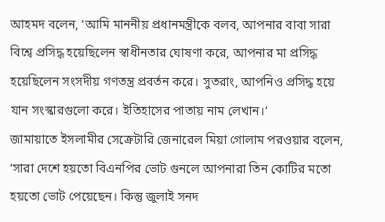আহমদ বলেন, ‘আমি মাননীয় প্রধানমন্ত্রীকে বলব, আপনার বাবা সারা বিশ্বে প্রসিদ্ধ হয়েছিলেন স্বাধীনতার ঘোষণা করে, আপনার মা প্রসিদ্ধ হয়েছিলেন সংসদীয় গণতন্ত্র প্রবর্তন করে। সুতরাং, আপনিও প্রসিদ্ধ হয়ে যান সংস্কারগুলো করে। ইতিহাসের পাতায় নাম লেখান।’
জামায়াতে ইসলামীর সেক্রেটারি জেনারেল মিয়া গোলাম পরওয়ার বলেন, ‘সারা দেশে হয়তো বিএনপির ভোট গুনলে আপনারা তিন কোটির মতো হয়তো ভোট পেয়েছেন। কিন্তু জুলাই সনদ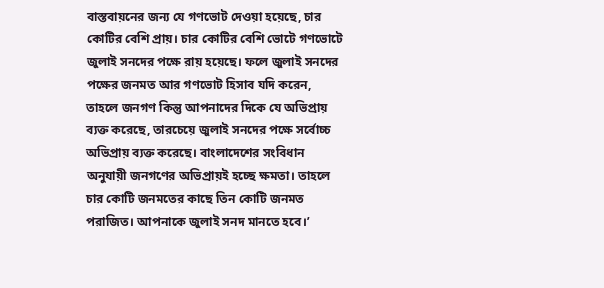বাস্তবায়নের জন্য যে গণভোট দেওয়া হয়েছে, চার কোটির বেশি প্রায়। চার কোটির বেশি ভোটে গণভোটে জুলাই সনদের পক্ষে রায় হয়েছে। ফলে জুলাই সনদের পক্ষের জনমত আর গণভোট হিসাব যদি করেন, তাহলে জনগণ কিন্তু আপনাদের দিকে যে অভিপ্রায় ব্যক্ত করেছে, তারচেয়ে জুলাই সনদের পক্ষে সর্বোচ্চ অভিপ্রায় ব্যক্ত করেছে। বাংলাদেশের সংবিধান অনুযায়ী জনগণের অভিপ্রায়ই হচ্ছে ক্ষমতা। তাহলে চার কোটি জনমতের কাছে তিন কোটি জনমত পরাজিত। আপনাকে জুলাই সনদ মানতে হবে।’